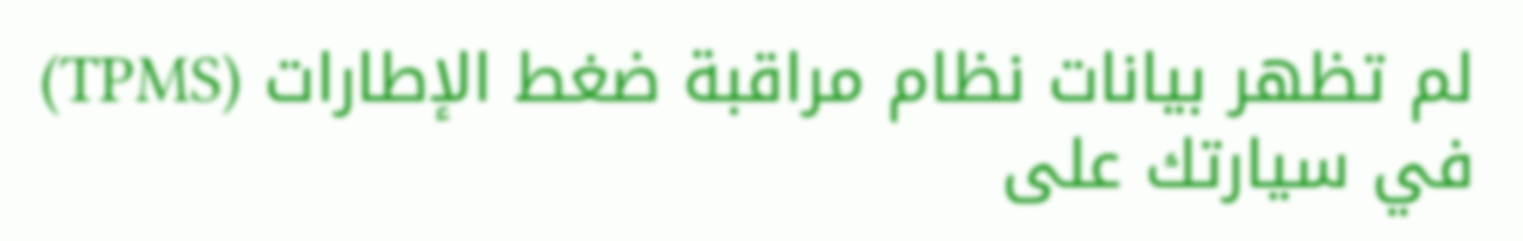لم تظهر بيانات نظام مراقبة ضغط الإطارات (TPMS) في سيارتك على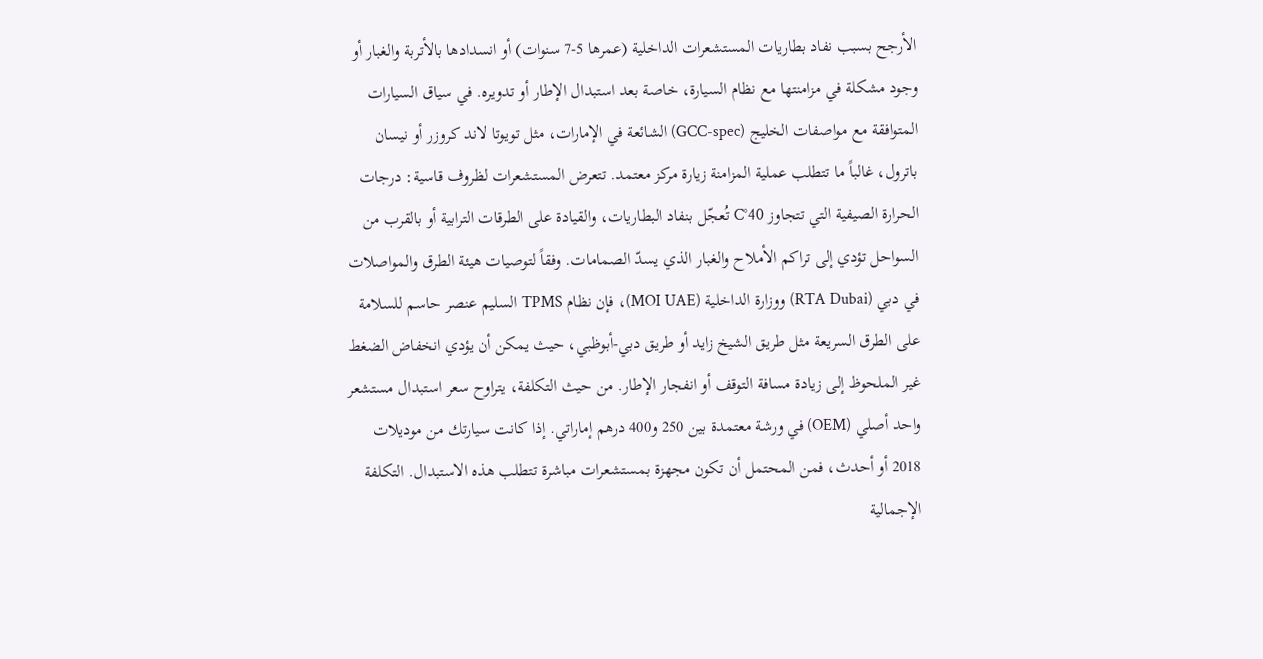الأرجح بسبب نفاد بطاريات المستشعرات الداخلية (عمرها 5-7 سنوات) أو انسدادها بالأتربة والغبار أو وجود مشكلة في مزامنتها مع نظام السيارة، خاصة بعد استبدال الإطار أو تدويره. في سياق السيارات المتوافقة مع مواصفات الخليج (GCC-spec) الشائعة في الإمارات، مثل تويوتا لاند كروزر أو نيسان باترول، غالباً ما تتطلب عملية المزامنة زيارة مركز معتمد. تتعرض المستشعرات لظروف قاسية: درجات الحرارة الصيفية التي تتجاوز 40°C تُعجّل بنفاد البطاريات، والقيادة على الطرقات الترابية أو بالقرب من السواحل تؤدي إلى تراكم الأملاح والغبار الذي يسدّ الصمامات. وفقاً لتوصيات هيئة الطرق والمواصلات في دبي (RTA Dubai) ووزارة الداخلية (MOI UAE)، فإن نظام TPMS السليم عنصر حاسم للسلامة على الطرق السريعة مثل طريق الشيخ زايد أو طريق دبي-أبوظبي، حيث يمكن أن يؤدي انخفاض الضغط غير الملحوظ إلى زيادة مسافة التوقف أو انفجار الإطار. من حيث التكلفة، يتراوح سعر استبدال مستشعر واحد أصلي (OEM) في ورشة معتمدة بين 250 و400 درهم إماراتي. إذا كانت سيارتك من موديلات 2018 أو أحدث، فمن المحتمل أن تكون مجهزة بمستشعرات مباشرة تتطلب هذه الاستبدال. التكلفة الإجمالية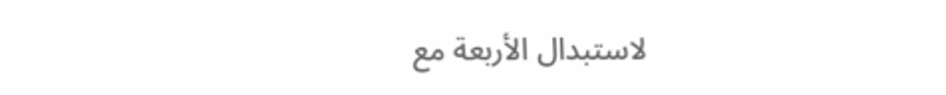لاستبدال الأربعة مع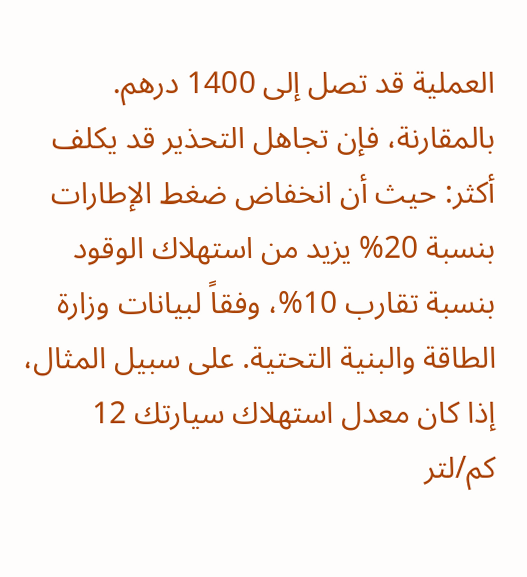العملية قد تصل إلى 1400 درهم. بالمقارنة، فإن تجاهل التحذير قد يكلف أكثر: حيث أن انخفاض ضغط الإطارات بنسبة 20% يزيد من استهلاك الوقود بنسبة تقارب 10%، وفقاً لبيانات وزارة الطاقة والبنية التحتية. على سبيل المثال، إذا كان معدل استهلاك سيارتك 12 كم/لتر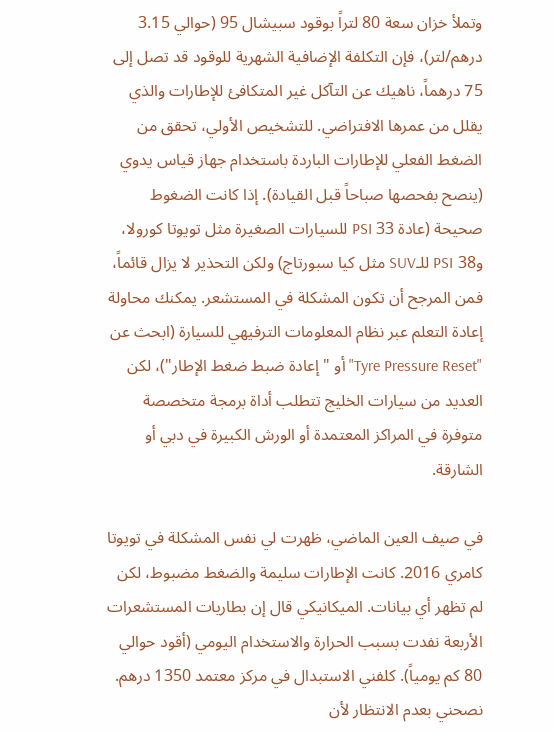وتملأ خزان سعة 80 لتراً بوقود سبيشال 95 (حوالي 3.15 درهم/لتر)، فإن التكلفة الإضافية الشهرية للوقود قد تصل إلى 75 درهماً، ناهيك عن التآكل غير المتكافئ للإطارات والذي يقلل من عمرها الافتراضي. للتشخيص الأولي، تحقق من الضغط الفعلي للإطارات الباردة باستخدام جهاز قياس يدوي (ينصح بفحصها صباحاً قبل القيادة). إذا كانت الضغوط صحيحة (عادة 33 PSI للسيارات الصغيرة مثل تويوتا كورولا، و38 PSI للـSUV مثل كيا سبورتاج) ولكن التحذير لا يزال قائماً، فمن المرجح أن تكون المشكلة في المستشعر. يمكنك محاولة إعادة التعلم عبر نظام المعلومات الترفيهي للسيارة (ابحث عن "Tyre Pressure Reset" أو "إعادة ضبط ضغط الإطار")، لكن العديد من سيارات الخليج تتطلب أداة برمجة متخصصة متوفرة في المراكز المعتمدة أو الورش الكبيرة في دبي أو الشارقة.

في صيف العين الماضي، ظهرت لي نفس المشكلة في تويوتا كامري 2016. كانت الإطارات سليمة والضغط مضبوط، لكن لم تظهر أي بيانات. الميكانيكي قال إن بطاريات المستشعرات الأربعة نفدت بسبب الحرارة والاستخدام اليومي (أقود حوالي 80 كم يومياً). كلفني الاستبدال في مركز معتمد 1350 درهم. نصحني بعدم الانتظار لأن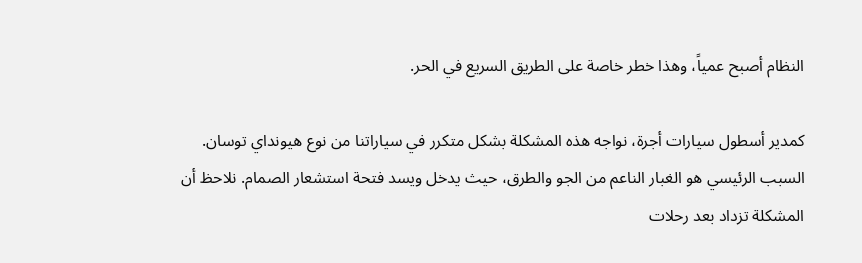النظام أصبح عمياً، وهذا خطر خاصة على الطريق السريع في الحر.

كمدير أسطول سيارات أجرة، نواجه هذه المشكلة بشكل متكرر في سياراتنا من نوع هيونداي توسان. السبب الرئيسي هو الغبار الناعم من الجو والطرق، حيث يدخل ويسد فتحة استشعار الصمام. نلاحظ أن المشكلة تزداد بعد رحلات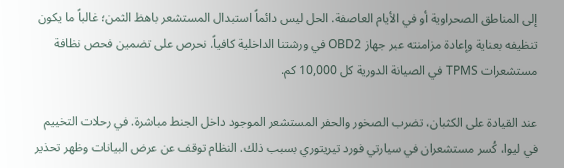إلى المناطق الصحراوية أو في الأيام العاصفة. الحل ليس دائماً استبدال المستشعر باهظ الثمن؛ غالباً ما يكون تنظيفه بعناية وإعادة مزامنته عبر جهاز OBD2 في ورشتنا الداخلية كافياً. نحرص على تضمين فحص نظافة مستشعرات TPMS في الصيانة الدورية كل 10,000 كم.

عند القيادة على الكثبان، تضرب الصخور والحفر المستشعر الموجود داخل الجنط مباشرة. في رحلات التخييم في ليوا، كُسر مستشعران في سيارتي فورد تيريتوري بسبب ذلك. النظام توقف عن عرض البيانات وظهر تحذير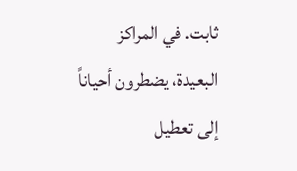ثابت. في المراكز البعيدة، يضطرون أحياناً إلى تعطيل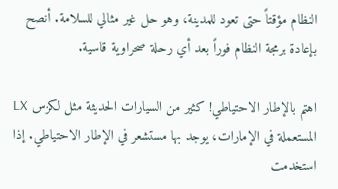النظام مؤقتاً حتى تعود للمدينة، وهو حل غير مثالي للسلامة. أنصح بإعادة برمجة النظام فوراً بعد أي رحلة صحراوية قاسية.

اهتم بالإطار الاحتياطي! كثير من السيارات الحديثة مثل لكزس LX المستعملة في الإمارات، يوجد بها مستشعر في الإطار الاحتياطي. إذا استخدمت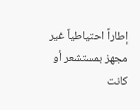إطاراً احتياطياً غير مجهز بمستشعر أو كانت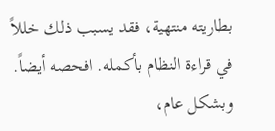بطاريته منتهية، فقد يسبب ذلك خللاً في قراءة النظام بأكمله. افحصه أيضاً. وبشكل عام،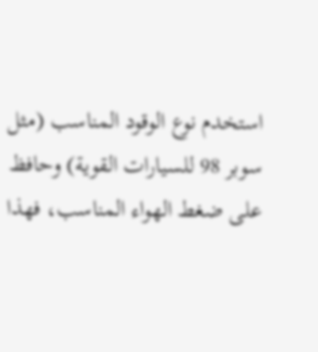استخدم نوع الوقود المناسب (مثل سوبر 98 للسيارات القوية) وحافظ على ضغط الهواء المناسب، فهذا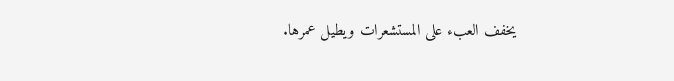يخفف العبء على المستشعرات ويطيل عمرها.